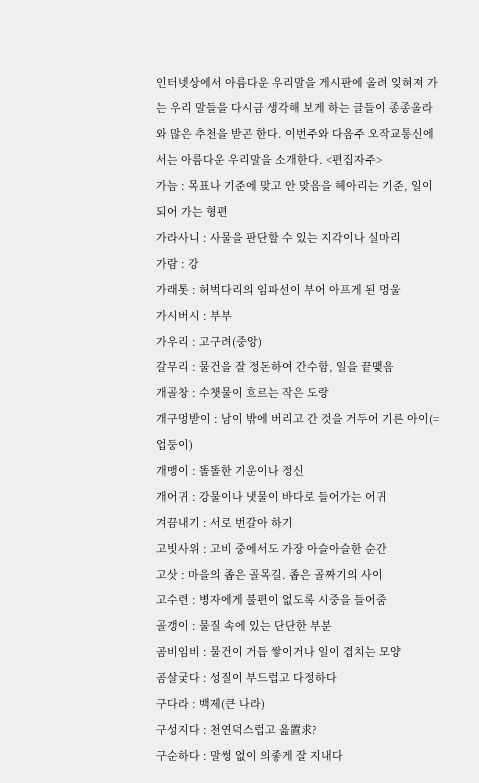인터넷상에서 아름다운 우리말을 게시판에 올려 잊혀져 가는 우리 말들을 다시금 생각해 보게 하는 글들이 종종올라와 많은 추천을 받곤 한다. 이번주와 다음주 오작교통신에서는 아름다운 우리말을 소개한다. <편집자주>
가늠 : 목표나 기준에 맞고 안 맞음을 헤아리는 기준, 일이 되어 가는 형편
가라사니 : 사물을 판단할 수 있는 지각이나 실마리
가람 : 강
가래톳 : 허벅다리의 임파선이 부어 아프게 된 멍울
가시버시 : 부부
가우리 : 고구려(중앙)
갈무리 : 물건을 잘 정돈하여 간수함, 일을 끝맺음
개골창 : 수챗물이 흐르는 작은 도랑
개구멍받이 : 남이 밖에 버리고 간 것을 거두어 기른 아이(=업둥이)
개맹이 : 똘똘한 기운이나 정신
개어귀 : 강물이나 냇물이 바다로 들어가는 어귀
겨끔내기 : 서로 번갈아 하기
고빗사위 : 고비 중에서도 가장 아슬아슬한 순간
고삿 : 마을의 좁은 골목길. 좁은 골짜기의 사이
고수련 : 병자에게 불편이 없도록 시중을 들어줌
골갱이 : 물질 속에 있는 단단한 부분
곰비임비 : 물건이 거듭 쌓이거나 일이 겹치는 모양
곰살궂다 : 성질이 부드럽고 다정하다
구다라 : 백제(큰 나라)
구성지다 : 천연덕스럽고 읊置求?
구순하다 : 말썽 없이 의좋게 잘 지내다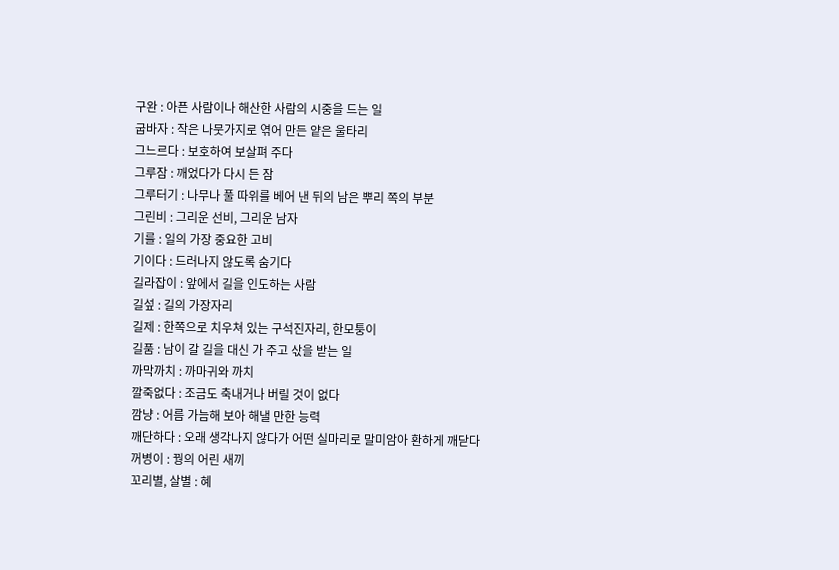구완 : 아픈 사람이나 해산한 사람의 시중을 드는 일
굽바자 : 작은 나뭇가지로 엮어 만든 얕은 울타리
그느르다 : 보호하여 보살펴 주다
그루잠 : 깨었다가 다시 든 잠
그루터기 : 나무나 풀 따위를 베어 낸 뒤의 남은 뿌리 쪽의 부분
그린비 : 그리운 선비, 그리운 남자
기를 : 일의 가장 중요한 고비
기이다 : 드러나지 않도록 숨기다
길라잡이 : 앞에서 길을 인도하는 사람
길섶 : 길의 가장자리
길제 : 한쪽으로 치우쳐 있는 구석진자리, 한모퉁이
길품 : 남이 갈 길을 대신 가 주고 삯을 받는 일
까막까치 : 까마귀와 까치
깔죽없다 : 조금도 축내거나 버릴 것이 없다
깜냥 : 어름 가늠해 보아 해낼 만한 능력
깨단하다 : 오래 생각나지 않다가 어떤 실마리로 말미암아 환하게 깨닫다
꺼병이 : 꿩의 어린 새끼
꼬리별, 살별 : 혜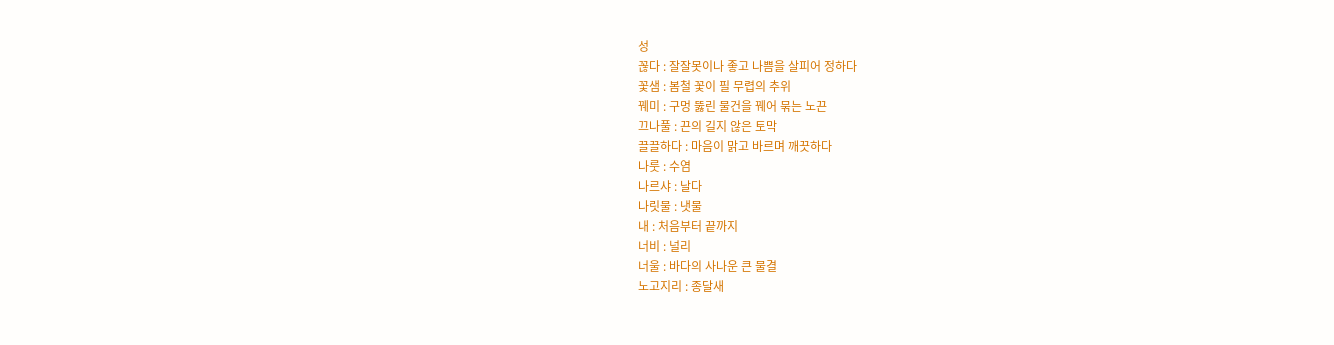성
꼲다 : 잘잘못이나 좋고 나쁨을 살피어 정하다
꽃샘 : 봄철 꽃이 필 무렵의 추위
꿰미 : 구멍 뚫린 물건을 꿰어 묶는 노끈
끄나풀 : 끈의 길지 않은 토막
끌끌하다 : 마음이 맑고 바르며 깨끗하다
나룻 : 수염
나르샤 : 날다
나릿물 : 냇물
내 : 처음부터 끝까지
너비 : 널리
너울 : 바다의 사나운 큰 물결
노고지리 : 종달새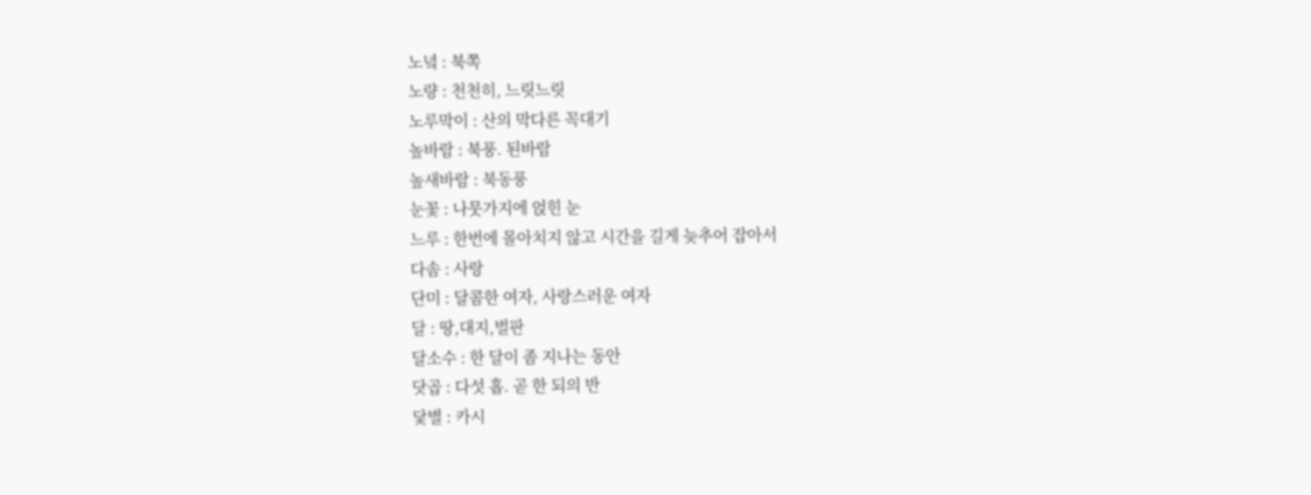노녘 : 북쪽
노량 : 천천히, 느릿느릿
노루막이 : 산의 막다른 꼭대기
높바람 : 북풍. 된바람
높새바람 : 북동풍
눈꽃 : 나뭇가지에 얹힌 눈
느루 : 한번에 몰아치지 않고 시간을 길게 늦추어 잡아서
다솜 : 사랑
단미 : 달콤한 여자, 사랑스러운 여자
달 : 땅,대지,벌판
달소수 : 한 달이 좀 지나는 동안
닷곱 : 다섯 홉. 곧 한 되의 반
닻별 : 카시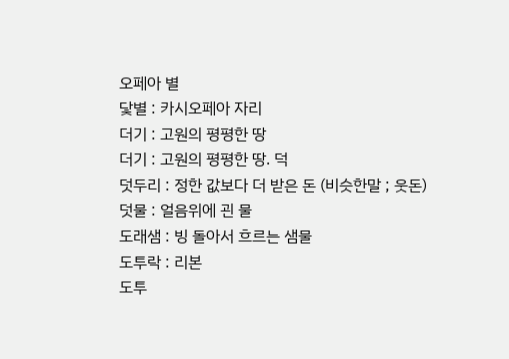오페아 별
닻별 : 카시오페아 자리
더기 : 고원의 평평한 땅
더기 : 고원의 평평한 땅. 덕
덧두리 : 정한 값보다 더 받은 돈 (비슷한말 ; 웃돈)
덧물 : 얼음위에 괸 물
도래샘 : 빙 돌아서 흐르는 샘물
도투락 : 리본
도투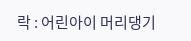락 : 어린아이 머리댕기